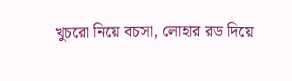খুচরো নিয়ে বচসা, লোহার রড দিয়ে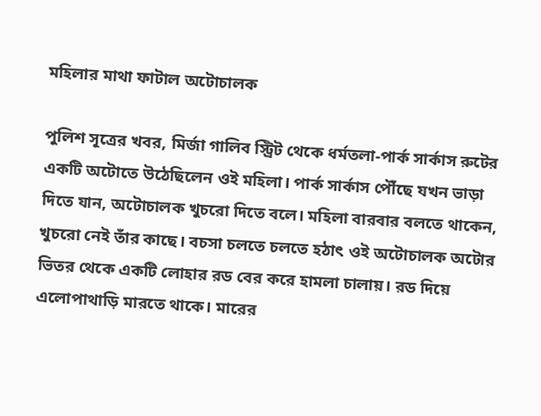মহিলার মাথা ফাটাল অটোচালক

পুলিশ সূত্রের খবর, মির্জা গালিব স্ট্রিট থেকে ধর্মতলা-পার্ক সার্কাস রুটের একটি অটোতে উঠেছিলেন ওই মহিলা। পার্ক সার্কাস পৌঁছে যখন ভাড়া দিতে যান, অটোচালক খুচরো দিতে বলে। মহিলা বারবার বলতে থাকেন, খুচরো নেই তাঁর কাছে। বচসা চলতে চলতে হঠাৎ ওই অটোচালক অটোর ভিতর থেকে একটি লোহার রড বের করে হামলা চালায়। রড দিয়ে এলোপাথাড়ি মারতে থাকে। মারের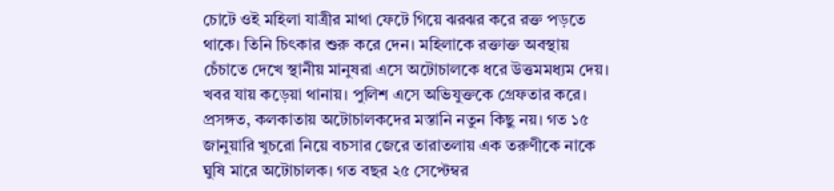চোটে ওই মহিলা যাত্রীর মাথা ফেটে গিয়ে ঝরঝর করে রক্ত পড়তে থাকে। তিনি চিৎকার শুরু করে দেন। মহিলাকে রক্তাক্ত অবস্থায় চেঁচাতে দেখে স্থানীয় মানুষরা এসে অটোচালকে ধরে উত্তমমধ্যম দেয়। খবর যায় কড়েয়া থানায়। পুলিশ এসে অভিযুক্তকে গ্রেফতার করে।
প্রসঙ্গত, কলকাতায় অটোচালকদের মস্তানি নতুন কিছু নয়। গত ১৫ জানুয়ারি খুচরো নিয়ে বচসার জেরে তারাতলায় এক তরুণীকে নাকে ঘুষি মারে অটোচালক। গত বছর ২৫ সেপ্টেম্বর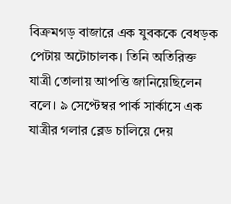বিক্রমগড় বাজারে এক যুবককে বেধড়ক পেটায় অটোচালক। তিনি অতিরিক্ত যাত্রী তোলায় আপত্তি জানিয়েছিলেন বলে। ৯ সেপ্টেম্বর পার্ক সার্কাসে এক যাত্রীর গলার ব্লেড চালিয়ে দেয়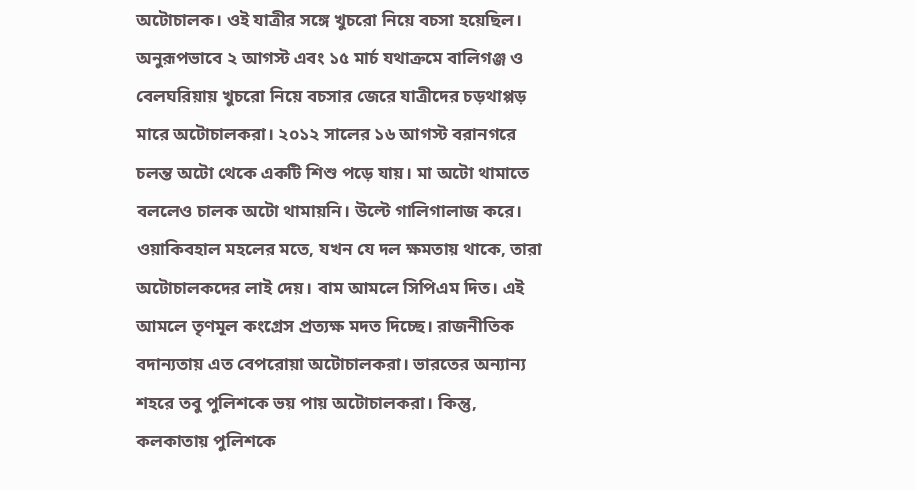অটোচালক। ওই যাত্রীর সঙ্গে খুচরো নিয়ে বচসা হয়েছিল। অনুরূপভাবে ২ আগস্ট এবং ১৫ মার্চ যথাক্রমে বালিগঞ্জ ও বেলঘরিয়ায় খুচরো নিয়ে বচসার জেরে যাত্রীদের চড়থাপ্পড় মারে অটোচালকরা। ২০১২ সালের ১৬ আগস্ট বরানগরে চলন্ত অটো থেকে একটি শিশু পড়ে যায়। মা অটো থামাতে বললেও চালক অটো থামায়নি। উল্টে গালিগালাজ করে।
ওয়াকিবহাল মহলের মতে, যখন যে দল ক্ষমতায় থাকে, তারা অটোচালকদের লাই দেয়। বাম আমলে সিপিএম দিত। এই আমলে তৃণমূল কংগ্রেস প্রত্যক্ষ মদত দিচ্ছে। রাজনীতিক বদান্যতায় এত বেপরোয়া অটোচালকরা। ভারতের অন্যান্য শহরে তবু পুলিশকে ভয় পায় অটোচালকরা। কিন্তু, কলকাতায় পুলিশকে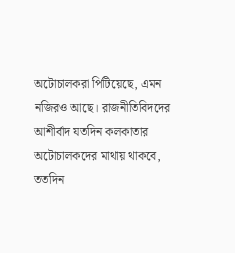অটোচালকরা পিটিয়েছে, এমন নজিরও আছে। রাজনীতিবিদদের আশীর্বাদ যতদিন কলকাতার অটোচালকদের মাথায় থাকবে, ততদিন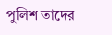পুলিশ তাদের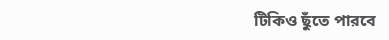টিকিও ছুঁতে পারবে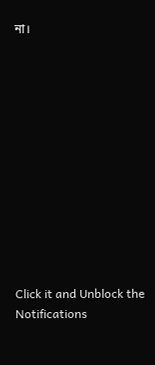না।












Click it and Unblock the Notifications